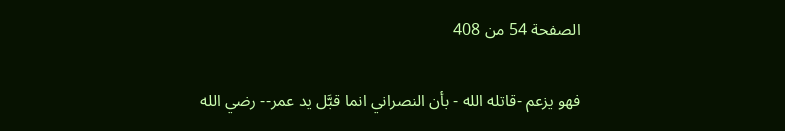الصفحة 54 من 408

فهو يزعم -قاتله الله - بأن النصراني انما قبَّل يد عمر-- رضي الله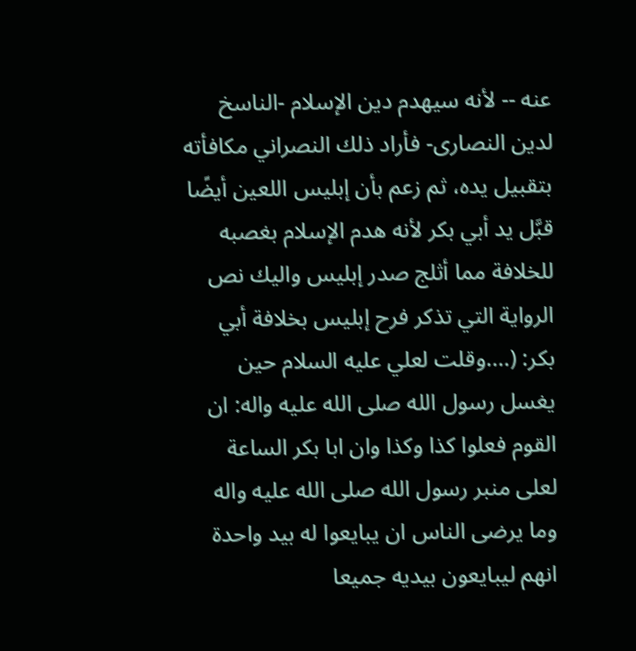عنه -- لأنه سيهدم دين الإسلام -الناسخ لدين النصارى- فأراد ذلك النصراني مكافأته بتقبيل يده، ثم زعم بأن إبليس اللعين أيضًا قبَّل يد أبي بكر لأنه هدم الإسلام بغصبه للخلافة مما أثلج صدر إبليس واليك نص الرواية التي تذكر فرح إبليس بخلافة أبي بكر: (….وقلت لعلي عليه السلام حين يغسل رسول الله صلى الله عليه واله: ان القوم فعلوا كذا وكذا وان ابا بكر الساعة لعلى منبر رسول الله صلى الله عليه واله وما يرضى الناس ان يبايعوا له بيد واحدة انهم ليبايعون بيديه جميعا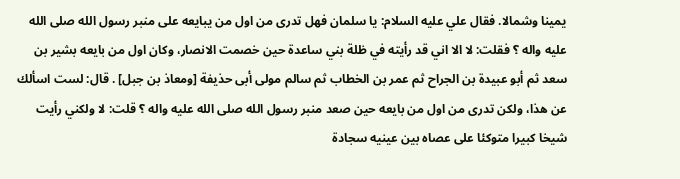يمينا وشمالا. فقال علي عليه السلام: يا سلمان فهل تدرى من اول من يبايعه على منبر رسول الله صلى الله عليه واله ؟ فقلت: لا الا اني قد رأيته في ظلة بني ساعدة حين خصمت الانصار، وكان اول من بايعه بشير بن سعد ثم أبو عبيدة بن الجراح ثم عمر بن الخطاب ثم سالم مولى أبى حذيفة [ومعاذ بن جبل] . قال: لست اسألك عن هذا، ولكن تدرى من اول من بايعه حين صعد منبر رسول الله صلى الله عليه واله ؟ قلت: لا ولكني رأيت شيخا كبيرا متوكئا على عصاه بين عينيه سجادة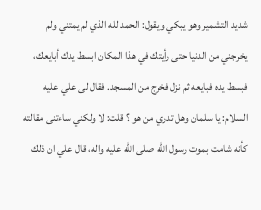شديد التشمير وهو يبكي ويقول: الحمد لله الذي لم يمتني ولم يخرجني من الدنيا حتى رأيتك في هذا المكان ابسط يدك أبايعك، فبسط يده فبايعه ثم نزل فخرج من المسجد. فقال لى علي عليه السلام: يا سلمان وهل تدري من هو ؟ قلت: لا ولكني ساءتنى مقالته كأنه شامت بموت رسول الله صلى الله عليه واله، قال علي ان ذلك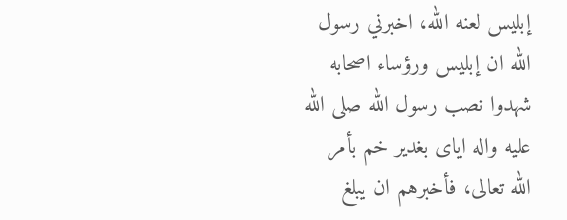إبليس لعنه الله، اخبرني رسول الله ان إبليس ورؤساء اصحابه شهدوا نصب رسول الله صلى الله عليه واله اياى بغدير خم بأمر الله تعالى، فأخبرهم ان يبلغ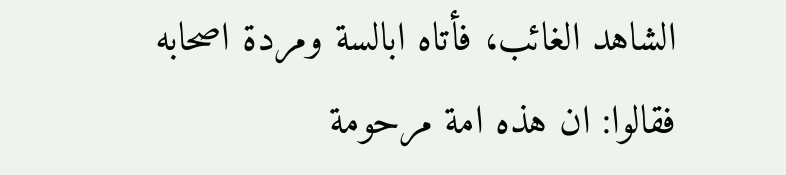الشاهد الغائب، فأتاه ابالسة ومردة اصحابه فقالوا: ان هذه امة مرحومة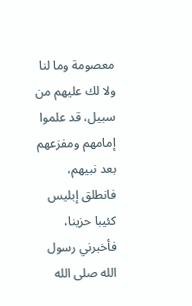معصومة وما لنا ولا لك عليهم من سبيل، قد علموا إمامهم ومفزعهم بعد نبيهم، فانطلق إبليس كئيبا حزينا، فأخبرني رسول الله صلى الله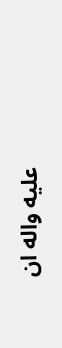عليه واله ان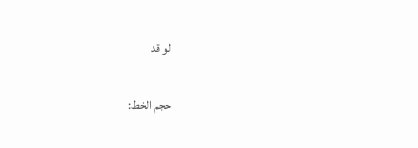لو قد

حجم الخط: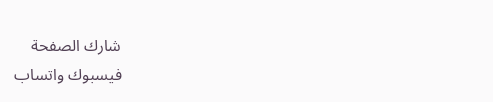شارك الصفحة
فيسبوك واتساب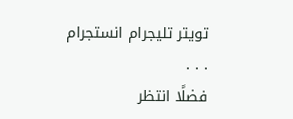تويتر تليجرام انستجرام
. . .
فضلًا انتظر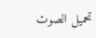تحميل الصوت